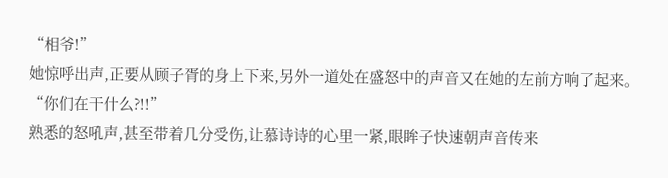“相爷!”
她惊呼出声,正要从顾子胥的身上下来,另外一道处在盛怒中的声音又在她的左前方响了起来。
“你们在干什么?!!”
熟悉的怒吼声,甚至带着几分受伤,让慕诗诗的心里一紧,眼眸子快速朝声音传来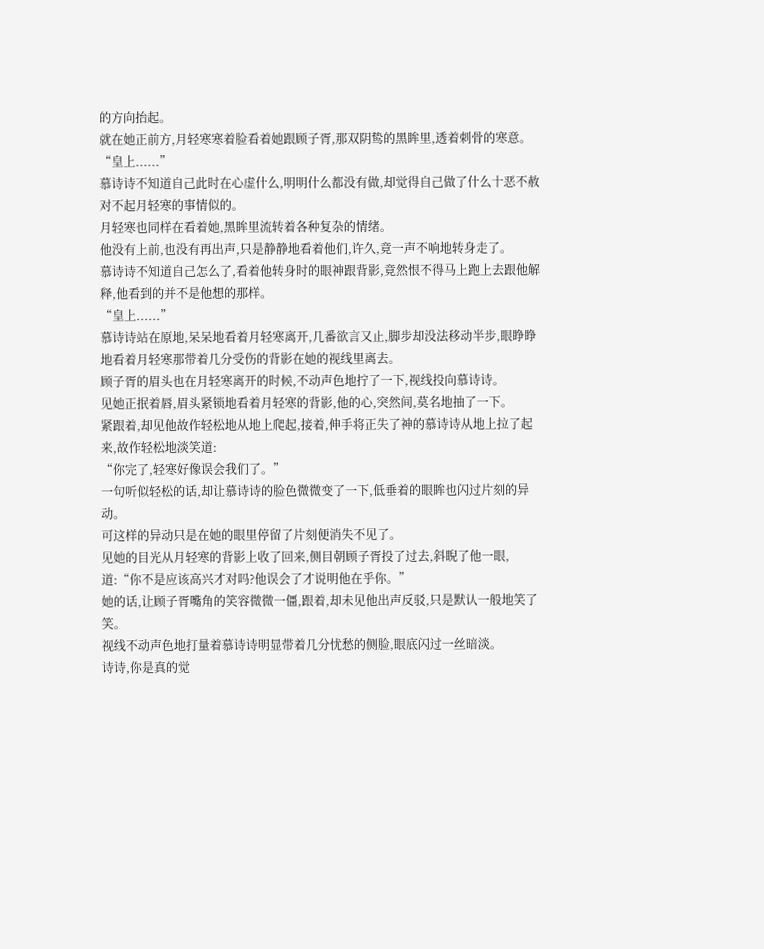的方向抬起。
就在她正前方,月轻寒寒着脸看着她跟顾子胥,那双阴鸷的黑眸里,透着刺骨的寒意。
“皇上......”
慕诗诗不知道自己此时在心虚什么,明明什么都没有做,却觉得自己做了什么十恶不赦对不起月轻寒的事情似的。
月轻寒也同样在看着她,黑眸里流转着各种复杂的情绪。
他没有上前,也没有再出声,只是静静地看着他们,许久,竟一声不响地转身走了。
慕诗诗不知道自己怎么了,看着他转身时的眼神跟背影,竟然恨不得马上跑上去跟他解释,他看到的并不是他想的那样。
“皇上......”
慕诗诗站在原地,呆呆地看着月轻寒离开,几番欲言又止,脚步却没法移动半步,眼睁睁地看着月轻寒那带着几分受伤的背影在她的视线里离去。
顾子胥的眉头也在月轻寒离开的时候,不动声色地拧了一下,视线投向慕诗诗。
见她正抿着唇,眉头紧锁地看着月轻寒的背影,他的心,突然间,莫名地抽了一下。
紧跟着,却见他故作轻松地从地上爬起,接着,伸手将正失了神的慕诗诗从地上拉了起来,故作轻松地淡笑道:
“你完了,轻寒好像误会我们了。”
一句听似轻松的话,却让慕诗诗的脸色微微变了一下,低垂着的眼眸也闪过片刻的异动。
可这样的异动只是在她的眼里停留了片刻便消失不见了。
见她的目光从月轻寒的背影上收了回来,侧目朝顾子胥投了过去,斜睨了他一眼,道:“你不是应该高兴才对吗?他误会了才说明他在乎你。”
她的话,让顾子胥嘴角的笑容微微一僵,跟着,却未见他出声反驳,只是默认一般地笑了笑。
视线不动声色地打量着慕诗诗明显带着几分忧愁的侧脸,眼底闪过一丝暗淡。
诗诗,你是真的觉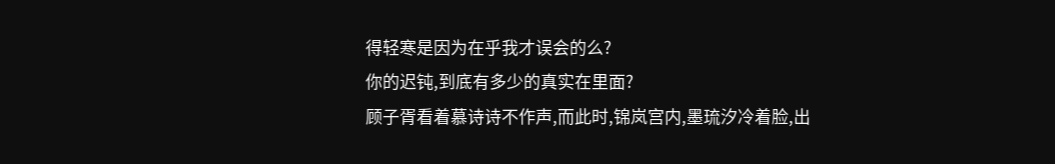得轻寒是因为在乎我才误会的么?
你的迟钝,到底有多少的真实在里面?
顾子胥看着慕诗诗不作声,而此时,锦岚宫内,墨琉汐冷着脸,出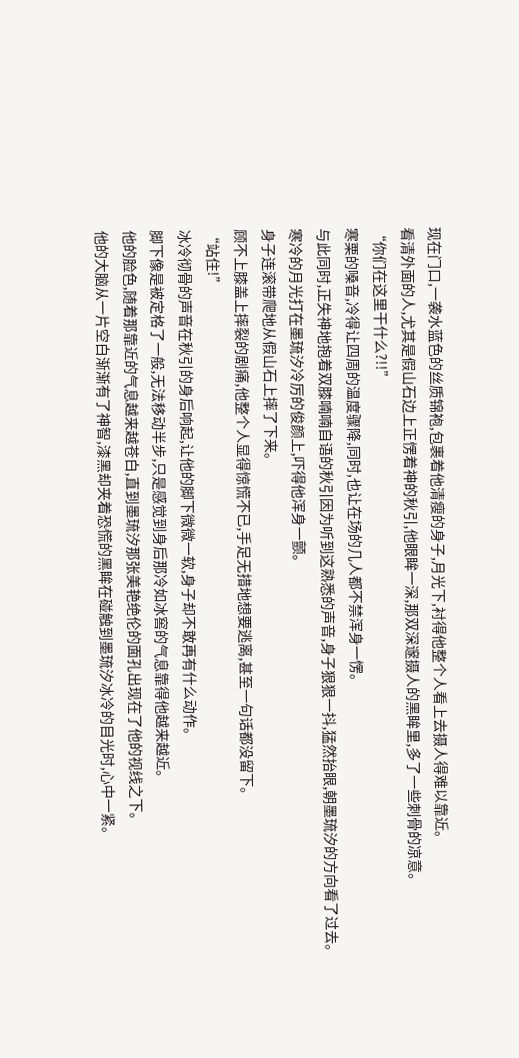现在门口,一袭水蓝色的丝质锦袍,包裹着他清瘦的身子,月光下,衬得他整个人看上去摄人得难以靠近。
看清外面的人,尤其是假山石边上正愣着神的秋引,他眼眸一深,那双深邃摄人的黑眸里,多了一些刺骨的凉意。
“你们在这里干什么?!!”
寒栗的嗓音,冷得让四周的温度骤降,同时,也让在场的几人都不禁浑身一愣。
与此同时,正失神地抱着双膝喃喃自语的秋引因为听到这熟悉的声音,身子狠狠一抖,猛然抬眼,朝墨琉汐的方向看了过去。
寒冷的月光打在墨琉汐冷厉的俊颜上,吓得他浑身一颤。
身子连滚带爬地从假山石上摔了下来。
顾不上膝盖上摔裂的剧痛,他整个人显得惊慌不已,手足无措地想要逃离,甚至一句话都没留下。
“站住!”
冰冷彻骨的声音在秋引的身后响起,让他的脚下微微一软,身子却不敢再有什么动作。
脚下像是被定格了一般,无法移动半步,只是感觉到身后那冷如冰窖的气息靠得他越来越近。
他的脸色,随着那靠近的气息越来越苍白,直到墨琉汐那张美艳绝伦的面孔出现在了他的视线之下。
他的大脑从一片空白渐渐有了神智,漆黑却夹着恐慌的黑眸在碰触到墨琉汐冰冷的目光时,心中一紧。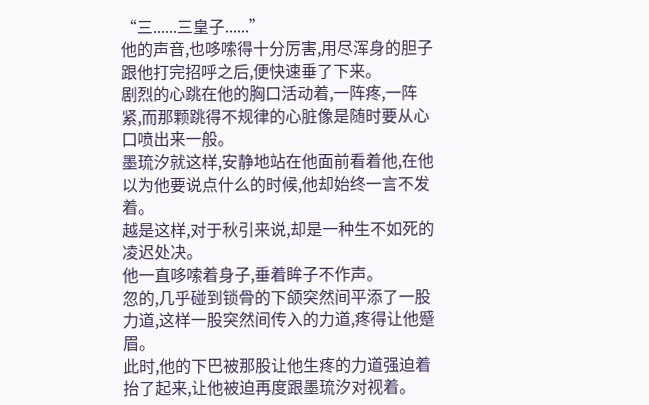“三......三皇子......”
他的声音,也哆嗦得十分厉害,用尽浑身的胆子跟他打完招呼之后,便快速垂了下来。
剧烈的心跳在他的胸口活动着,一阵疼,一阵紧,而那颗跳得不规律的心脏像是随时要从心口喷出来一般。
墨琉汐就这样,安静地站在他面前看着他,在他以为他要说点什么的时候,他却始终一言不发着。
越是这样,对于秋引来说,却是一种生不如死的凌迟处决。
他一直哆嗦着身子,垂着眸子不作声。
忽的,几乎碰到锁骨的下颌突然间平添了一股力道,这样一股突然间传入的力道,疼得让他蹙眉。
此时,他的下巴被那股让他生疼的力道强迫着抬了起来,让他被迫再度跟墨琉汐对视着。